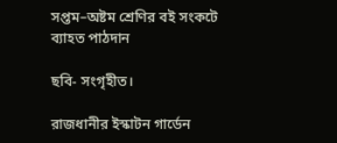সপ্তম–অষ্টম শ্রেণির বই সংকটে ব্যাহত পাঠদান

ছবি- সংগৃহীত।

রাজধানীর ইস্কাটন গার্ডেন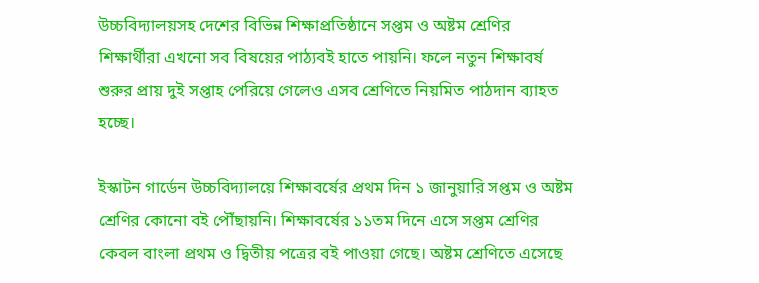উচ্চবিদ্যালয়সহ দেশের বিভিন্ন শিক্ষাপ্রতিষ্ঠানে সপ্তম ও অষ্টম শ্রেণির শিক্ষার্থীরা এখনো সব বিষয়ের পাঠ্যবই হাতে পায়নি। ফলে নতুন শিক্ষাবর্ষ শুরুর প্রায় দুই সপ্তাহ পেরিয়ে গেলেও এসব শ্রেণিতে নিয়মিত পাঠদান ব্যাহত হচ্ছে।

ইস্কাটন গার্ডেন উচ্চবিদ্যালয়ে শিক্ষাবর্ষের প্রথম দিন ১ জানুয়ারি সপ্তম ও অষ্টম শ্রেণির কোনো বই পৌঁছায়নি। শিক্ষাবর্ষের ১১তম দিনে এসে সপ্তম শ্রেণির কেবল বাংলা প্রথম ও দ্বিতীয় পত্রের বই পাওয়া গেছে। অষ্টম শ্রেণিতে এসেছে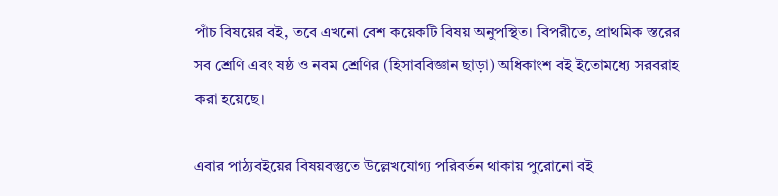পাঁচ বিষয়ের বই, তবে এখনো বেশ কয়েকটি বিষয় অনুপস্থিত। বিপরীতে, প্রাথমিক স্তরের সব শ্রেণি এবং ষষ্ঠ ও নবম শ্রেণির (হিসাববিজ্ঞান ছাড়া) অধিকাংশ বই ইতোমধ্যে সরবরাহ করা হয়েছে।

এবার পাঠ্যবইয়ের বিষয়বস্তুতে উল্লেখযোগ্য পরিবর্তন থাকায় পুরোনো বই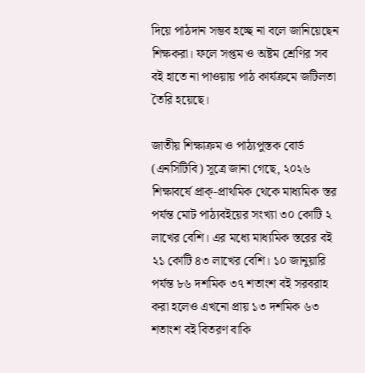দিয়ে পাঠদান সম্ভব হচ্ছে না বলে জানিয়েছেন শিক্ষকরা। ফলে সপ্তম ও অষ্টম শ্রেণির সব বই হাতে না পাওয়ায় পাঠ কার্যক্রমে জটিলতা তৈরি হয়েছে।

জাতীয় শিক্ষাক্রম ও পাঠ্যপুস্তক বোর্ড (এনসিটিবি) সূত্রে জানা গেছে, ২০২৬ শিক্ষাবর্ষে প্রাক্-প্রাথমিক থেকে মাধ্যমিক স্তর পর্যন্ত মোট পাঠ্যবইয়ের সংখ্যা ৩০ কোটি ২ লাখের বেশি। এর মধ্যে মাধ্যমিক স্তরের বই ২১ কোটি ৪৩ লাখের বেশি। ১০ জানুয়ারি পর্যন্ত ৮৬ দশমিক ৩৭ শতাংশ বই সরবরাহ করা হলেও এখনো প্রায় ১৩ দশমিক ৬৩ শতাংশ বই বিতরণ বাকি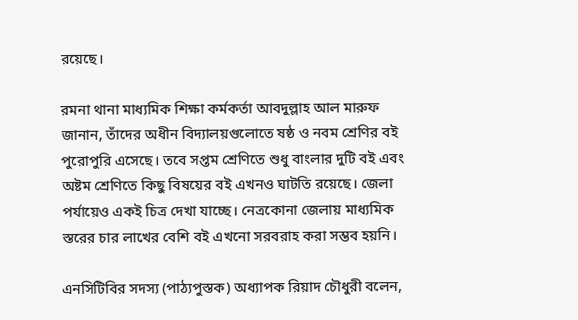রয়েছে।

রমনা থানা মাধ্যমিক শিক্ষা কর্মকর্তা আবদুল্লাহ আল মারুফ জানান, তাঁদের অধীন বিদ্যালয়গুলোতে ষষ্ঠ ও নবম শ্রেণির বই পুরোপুরি এসেছে। তবে সপ্তম শ্রেণিতে শুধু বাংলার দুটি বই এবং অষ্টম শ্রেণিতে কিছু বিষয়ের বই এখনও ঘাটতি রয়েছে। জেলা পর্যায়েও একই চিত্র দেখা যাচ্ছে। নেত্রকোনা জেলায় মাধ্যমিক স্তরের চার লাখের বেশি বই এখনো সরবরাহ করা সম্ভব হয়নি।

এনসিটিবির সদস্য (পাঠ্যপুস্তক) অধ্যাপক রিয়াদ চৌধুরী বলেন,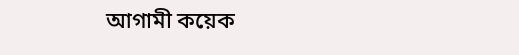আগামী কয়েক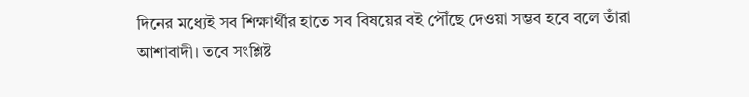দিনের মধ্যেই সব শিক্ষার্থীর হাতে সব বিষয়ের বই পৌঁছে দেওয়া সম্ভব হবে বলে তাঁরা আশাবাদী। তবে সংশ্লিষ্ট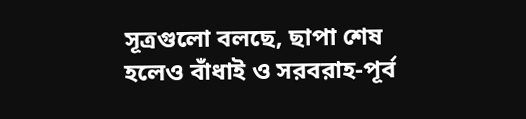সূত্রগুলো বলছে, ছাপা শেষ হলেও বাঁধাই ও সরবরাহ-পূর্ব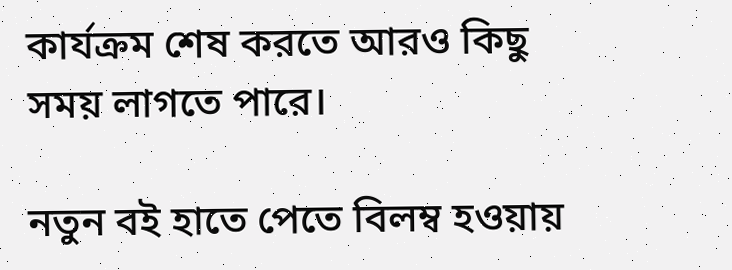কার্যক্রম শেষ করতে আরও কিছু সময় লাগতে পারে।

নতুন বই হাতে পেতে বিলম্ব হওয়ায়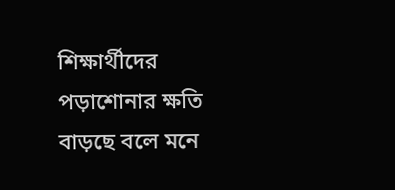শিক্ষার্থীদের পড়াশোনার ক্ষতি বাড়ছে বলে মনে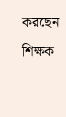করছেন শিক্ষক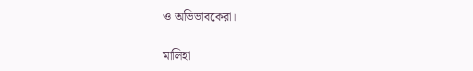ও অভিভাবকেরা।

মালিহা